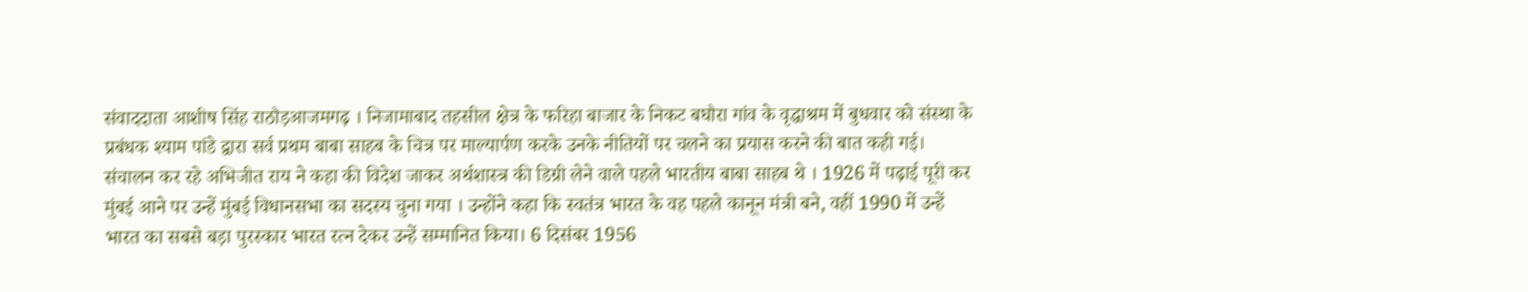संवाददाता आशीष सिंह राठौड़आजमगढ़ । निजामाबाद तहसील क्षेत्र के फरिहा बाजार के निकट बघौरा गांव के वृद्धाश्रम में बुधवार को संस्था के प्रबंधक श्याम पांडे द्वारा सर्व प्रथम बाबा साहब के चित्र पर माल्यार्पण करके उनके नीतियों पर चलने का प्रयास करने की बात कही गई। संचालन कर रहे अभिजीत राय ने कहा की विदेश जाकर अर्थशास्त्र की डिग्री लेने वाले पहले भारतीय बाबा साहब थे । 1926 में पढ़ाई पूरी कर मुंबई आने पर उन्हें मुंबई विधानसभा का सदस्य चुना गया । उन्होंने कहा कि स्वतंत्र भारत के वह पहले कानून मंत्री बने, वहीं 1990 में उन्हें भारत का सबसे बड़ा पुरस्कार भारत रत्न देकर उन्हें सम्मानित किया। 6 दिसंबर 1956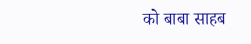को बाबा साहब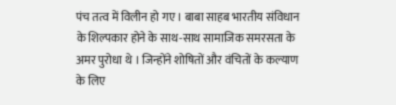पंच तत्व में विलीन हो गए । बाबा साहब भारतीय संविधान के शिल्पकार होने के साथ-साथ सामाजिक समरसता के अमर पुरोधा थे । जिन्होंने शोषितों और वंचितों के कल्याण के लिए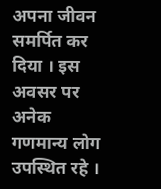अपना जीवन समर्पित कर दिया । इस अवसर पर अनेक गणमान्य लोग उपस्थित रहे ।